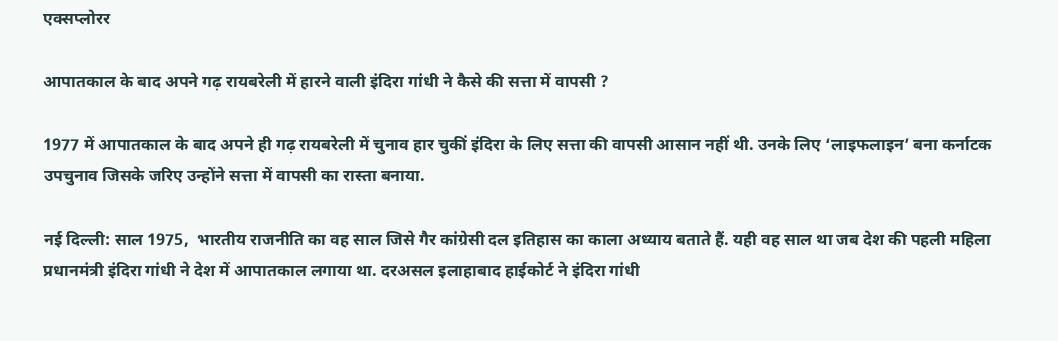एक्सप्लोरर

आपातकाल के बाद अपने गढ़ रायबरेली में हारने वाली इंदिरा गांधी ने कैसे की सत्ता में वापसी ?

1977 में आपातकाल के बाद अपने ही गढ़ रायबरेली में चुनाव हार चुकीं इंदिरा के लिए सत्ता की वापसी आसान नहीं थी. उनके लिए ‘लाइफलाइन’ बना कर्नाटक उपचुनाव जिसके जरिए उन्होंने सत्ता में वापसी का रास्ता बनाया.

नई दिल्ली: साल 1975,  भारतीय राजनीति का वह साल जिसे गैर कांग्रेसी दल इतिहास का काला अध्याय बताते हैं. यही वह साल था जब देश की पहली महिला प्रधानमंत्री इंदिरा गांधी ने देश में आपातकाल लगाया था. दरअसल इलाहाबाद हाईकोर्ट ने इंदिरा गांधी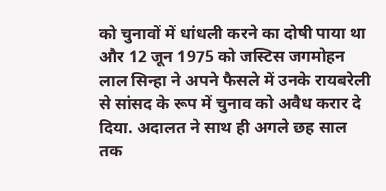को चुनावों में धांधली करने का दोषी पाया था और 12 जून 1975 को जस्टिस जगमोहन लाल सिन्हा ने अपने फैसले में उनके रायबरेली से सांसद के रूप में चुनाव को अवैध करार दे दिया. अदालत ने साथ ही अगले छह साल तक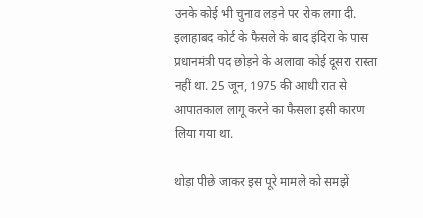उनके कोई भी चुनाव लड़ने पर रोक लगा दी. इलाहाबद कोर्ट के फैसले के बाद इंदिरा के पास प्रधानमंत्री पद छोड़ने के अलावा कोई दूसरा रास्ता नहीं था. 25 जून, 1975 की आधी रात से आपातकाल लागू करने का फैसला इसी कारण लिया गया था.

थोड़ा पीछे जाकर इस पूरे मामले को समझें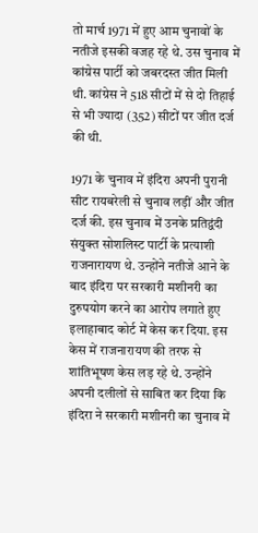तो मार्च 1971 में हुए आम चुनावों के नतीजे इसकी वजह रहे थे. उस चुनाव में कांग्रेस पार्टी को जबरदस्त जीत मिली थी. कांग्रेस ने 518 सीटों में से दो तिहाई से भी ज्यादा (352) सीटों पर जीत दर्ज की थी.

1971 के चुनाव में इंदिरा अपनी पुरानी सीट रायबरेली से चुनाव लड़ीं और जीत दर्ज की. इस चुनाव में उनके प्रतिद्वंदी संयुक्त सोशलिस्ट पार्टी के प्रत्याशी राजनारायण थे. उन्होंने नतीजे आने के बाद इंदिरा पर सरकारी मशीनरी का दुरुपयोग करने का आरोप लगाते हुए इलाहाबाद कोर्ट में केस कर दिया. इस केस में राजनारायण की तरफ से शांतिभूषण केस लड़ रहे थे. उन्होंने अपनी दलीलों से साबित कर दिया कि इंदिरा ने सरकारी मशीनरी का चुनाव में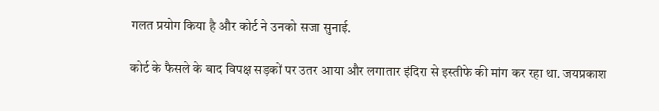गलत प्रयोग किया है और कोर्ट ने उनको सजा सुनाई.

कोर्ट के फैसले के बाद विपक्ष सड़कों पर उतर आया और लगातार इंदिरा से इस्तीफे की मांग कर रहा था. जयप्रकाश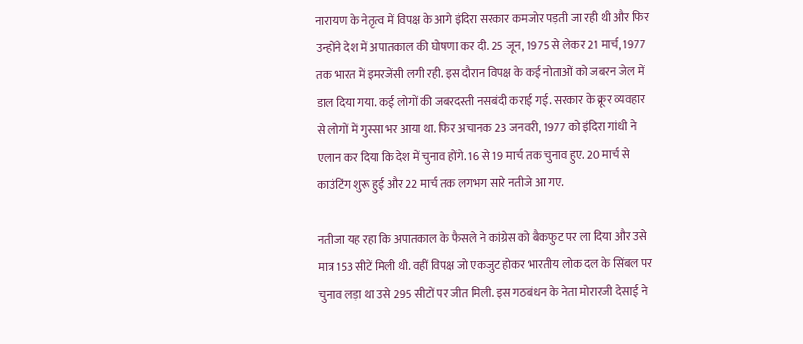नारायण के नेतृत्व में विपक्ष के आगे इंदिरा सरकार कमजोर पड़ती जा रही थी और फिर उन्होंने देश में अपातकाल की घोषणा कर दी. 25 जून, 1975 से लेकर 21 मार्च, 1977 तक भारत में इमरजेंसी लगी रही. इस दौरान विपक्ष के कई नोताओं को जबरन जेल में डाल दिया गया. कई लोगों की जबरदस्ती नसबंदी कराई गई. सरकार के क्रूर व्यवहार से लोगों में गुस्सा भर आया था. फिर अचानक 23 जनवरी, 1977 को इंदिरा गांधी ने एलान कर दिया कि देश में चुनाव होंगे. 16 से 19 मार्च तक चुनाव हुए. 20 मार्च से काउंटिंग शुरू हुई और 22 मार्च तक लगभग सारे नतीजे आ गए.

नतीजा यह रहा कि अपातकाल के फैसले ने कांग्रेस को बैकफुट पर ला दिया और उसे मात्र 153 सीटें मिली थी. वहीं विपक्ष जो एकजुट होकर भारतीय लोक दल के सिंबल पर चुनाव लड़ा था उसे 295 सीटों पर जीत मिली. इस गठबंधन के नेता मोरारजी देसाई ने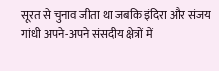सूरत से चुनाव जीता था जबकि इंदिरा और संजय गांधी अपने-अपने संसदीय क्षेत्रों में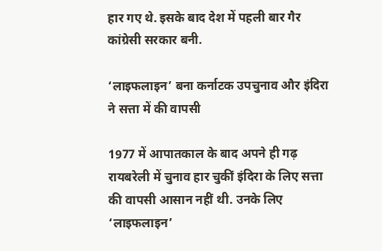हार गए थे. इसके बाद देश में पहली बार गैर कांग्रेसी सरकार बनी.

‘लाइफलाइन’ बना कर्नाटक उपचुनाव और इंदिरा ने सत्ता में की वापसी

1977 में आपातकाल के बाद अपने ही गढ़ रायबरेली में चुनाव हार चुकीं इंदिरा के लिए सत्ता की वापसी आसान नहीं थी. उनके लिए ‘लाइफलाइन’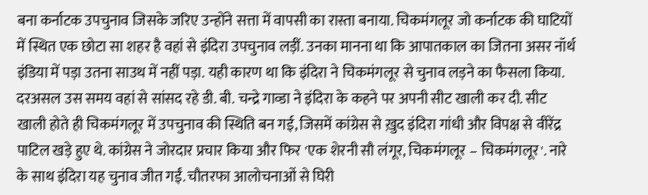बना कर्नाटक उपचुनाव जिसके जरिए उन्होंने सत्ता में वापसी का रास्ता बनाया. चिकमंगलूर जो कर्नाटक की घाटियों में स्थित एक छोटा सा शहर है वहां से इंदिरा उपचुनाव लड़ीं. उनका मानना था कि आपातकाल का जितना असर नॉर्थ इंडिया में पड़ा उतना साउथ में नहीं पड़ा. यही कारण था कि इंदिरा ने चिकमंगलूर से चुनाव लड़ने का फैसला किया. दरअसल उस समय वहां से सांसद रहे डी. बी. चन्द्रे गाव्डा ने इंदिरा के कहने पर अपनी सीट खाली कर दी. सीट खाली होते ही चिकमंगलूर में उपचुनाव की स्थिति बन गई, जिसमें कांग्रेस से ख़ुद इंदिरा गांधी और विपक्ष से वीरेंद्र पाटिल खड़े हुए थे. कांग्रेस ने जोरदार प्रचार किया और फिर 'एक शेरनी सौ लंगूर, चिकमंगलूर – चिकमंगलूर'. नारे के साथ इंदिरा यह चुनाव जीत गईं. चौतरफा आलोचनाओं से घिरी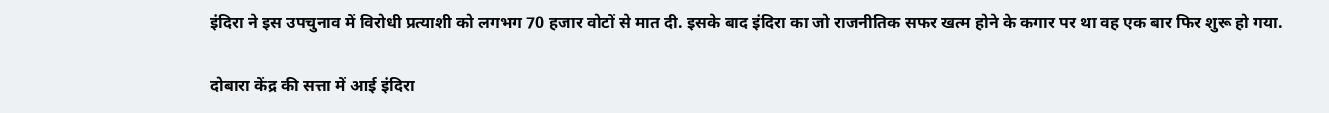इंदिरा ने इस उपचुनाव में विरोधी प्रत्याशी को लगभग 70 हजार वोटों से मात दी. इसके बाद इंदिरा का जो राजनीतिक सफर खत्म होने के कगार पर था वह एक बार फिर शुरू हो गया.

दोबारा केंद्र की सत्ता में आई इंदिरा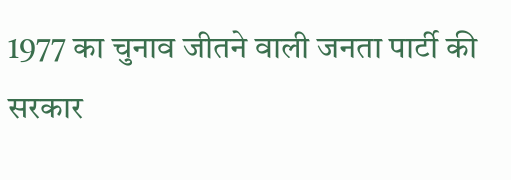1977 का चुनाव जीतने वाली जनता पार्टी की सरकार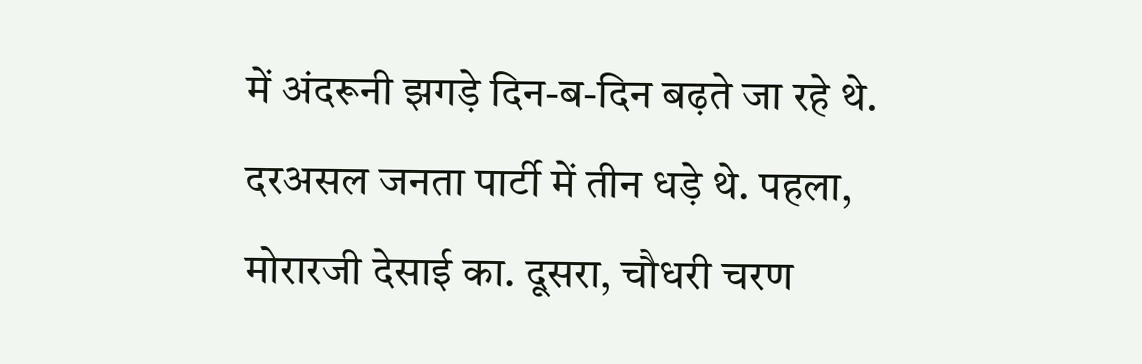में अंदरूनी झगड़े दिन-ब-दिन बढ़ते जा रहे थे. दरअसल जनता पार्टी में तीन धड़े थे. पहला, मोरारजी देसाई का. दूसरा, चौधरी चरण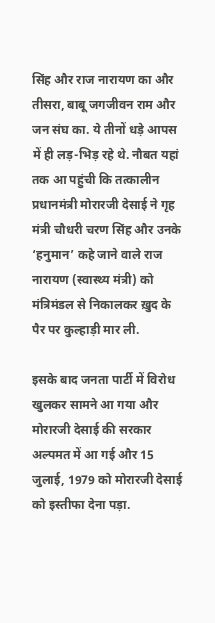सिंह और राज नारायण का और तीसरा, बाबू जगजीवन राम और जन संघ का. ये तीनों धड़े आपस में ही लड़-भिड़ रहे थे. नौबत यहां तक आ पहुंची कि तत्कालीन प्रधानमंत्री मोरारजी देसाई ने गृह मंत्री चौधरी चरण सिंह और उनके ‘हनुमान’ कहे जाने वाले राज नारायण (स्वास्थ्य मंत्री) को मंत्रिमंडल से निकालकर ख़ुद के पैर पर कुल्हाड़ी मार ली.

इसके बाद जनता पार्टी में विरोध खुलकर सामने आ गया और मोरारजी देसाई की सरकार अल्पमत में आ गई और 15 जुलाई, 1979 को मोरारजी देसाई को इस्तीफा देना पड़ा.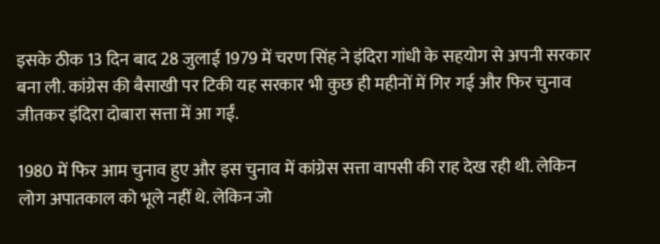इसके ठीक 13 दिन बाद 28 जुलाई 1979 में चरण सिंह ने इंदिरा गांधी के सहयोग से अपनी सरकार बना ली. कांग्रेस की बैसाखी पर टिकी यह सरकार भी कुछ ही महीनों में गिर गई और फिर चुनाव जीतकर इंदिरा दोबारा सत्ता में आ गईं.

1980 में फिर आम चुनाव हुए और इस चुनाव में कांग्रेस सत्ता वापसी की राह देख रही थी. लेकिन लोग अपातकाल को भूले नहीं थे. लेकिन जो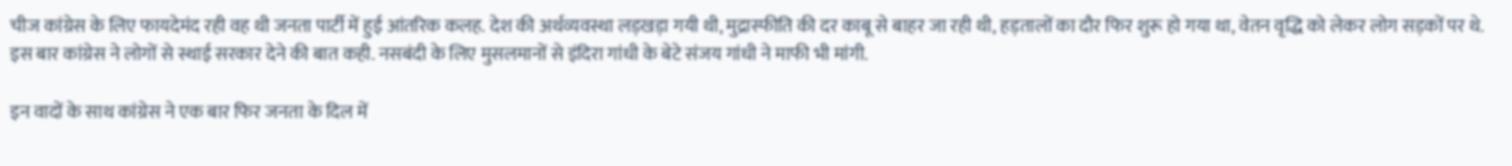चीज कांग्रेस के लिए फायदेमंद रही वह थी जनता पार्टी में हुई आंतरिक कलह. देश की अर्थव्यवस्था लड़खड़ा गयी थी, मुद्रास्फीति की दर काबू से बाहर जा रही थी, हड़तालों का दौर फिर शुरू हो गया था, वेतन वृद्धि को लेकर लोग सड़कों पर थे. इस बार कांग्रेस ने लोगों से स्थाई सरकार देने की बात कही. नसबंदी के लिए मुसलमानों से इंदिरा गांधी के बेटे संजय गांधी ने माफी भी मांगी.

इन वादों के साथ कांग्रेस ने एक बार फिर जनता के दिल में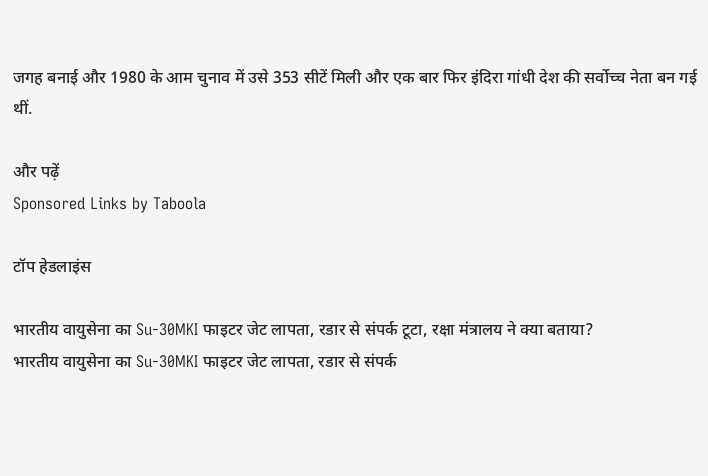जगह बनाई और 1980 के आम चुनाव में उसे 353 सीटें मिली और एक बार फिर इंदिरा गांधी देश की सर्वोच्च नेता बन गई थीं.

और पढ़ें
Sponsored Links by Taboola

टॉप हेडलाइंस

भारतीय वायुसेना का Su-30MKI फाइटर जेट लापता, रडार से संपर्क टूटा, रक्षा मंत्रालय ने क्या बताया?
भारतीय वायुसेना का Su-30MKI फाइटर जेट लापता, रडार से संपर्क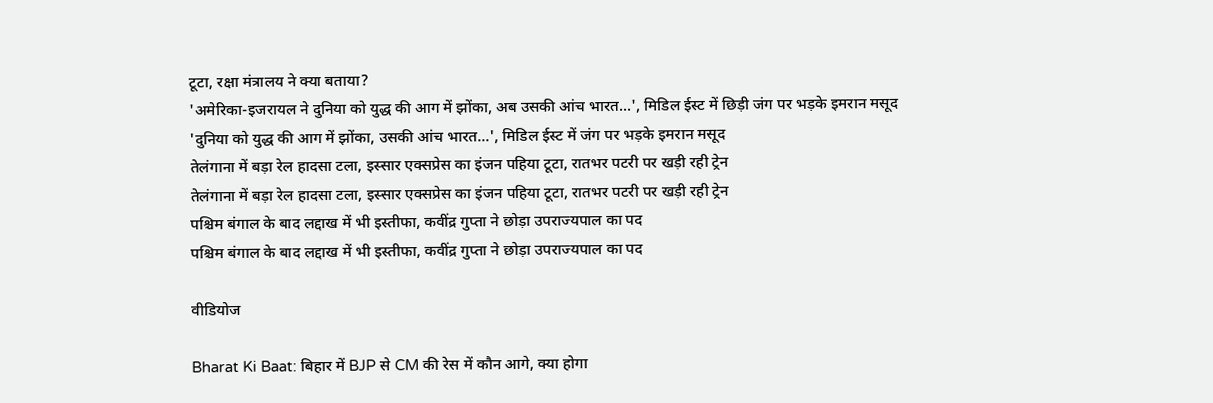टूटा, रक्षा मंत्रालय ने क्या बताया?
'अमेरिका-इजरायल ने दुनिया को युद्ध की आग में झोंका, अब उसकी आंच भारत...', मिडिल ईस्ट में छिड़ी जंग पर भड़के इमरान मसूद
'दुनिया को युद्ध की आग में झोंका, उसकी आंच भारत...', मिडिल ईस्ट में जंग पर भड़के इमरान मसूद
तेलंगाना में बड़ा रेल हादसा टला, इस्सार एक्सप्रेस का इंजन पहिया टूटा, रातभर पटरी पर खड़ी रही ट्रेन
तेलंगाना में बड़ा रेल हादसा टला, इस्सार एक्सप्रेस का इंजन पहिया टूटा, रातभर पटरी पर खड़ी रही ट्रेन
पश्चिम बंगाल के बाद लद्दाख में भी इस्तीफा, कवींद्र गुप्ता ने छोड़ा उपराज्यपाल का पद
पश्चिम बंगाल के बाद लद्दाख में भी इस्तीफा, कवींद्र गुप्ता ने छोड़ा उपराज्यपाल का पद

वीडियोज

Bharat Ki Baat: बिहार में BJP से CM की रेस में कौन आगे, क्या होगा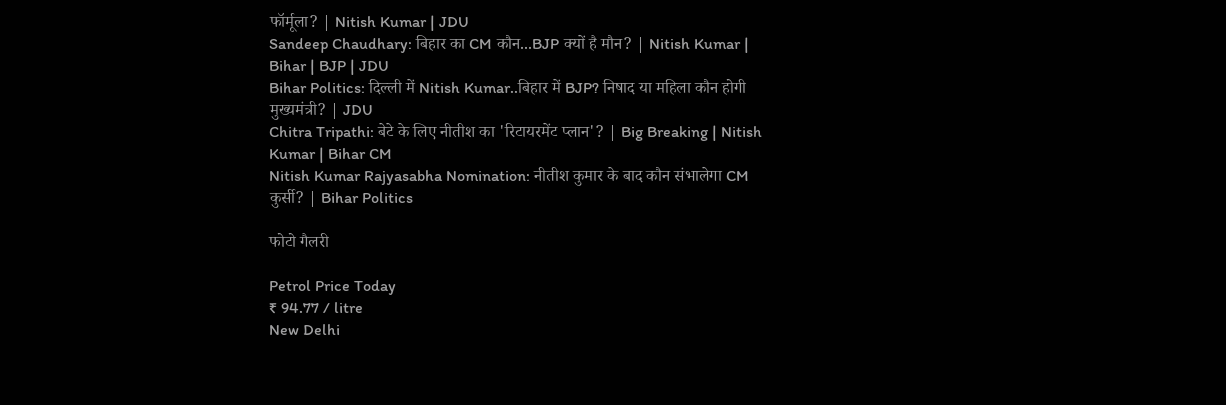फॉर्मूला? | Nitish Kumar | JDU
Sandeep Chaudhary: बिहार का CM कौन...BJP क्यों है मौन? | Nitish Kumar | Bihar | BJP | JDU
Bihar Politics: दिल्ली में Nitish Kumar..बिहार में BJP? निषाद या महिला कौन होगी मुख्यमंत्री? | JDU
Chitra Tripathi: बेटे के लिए नीतीश का 'रिटायरमेंट प्लान'? | Big Breaking | Nitish Kumar | Bihar CM
Nitish Kumar Rajyasabha Nomination: नीतीश कुमार के बाद कौन संभालेगा CM कुर्सी? | Bihar Politics

फोटो गैलरी

Petrol Price Today
₹ 94.77 / litre
New Delhi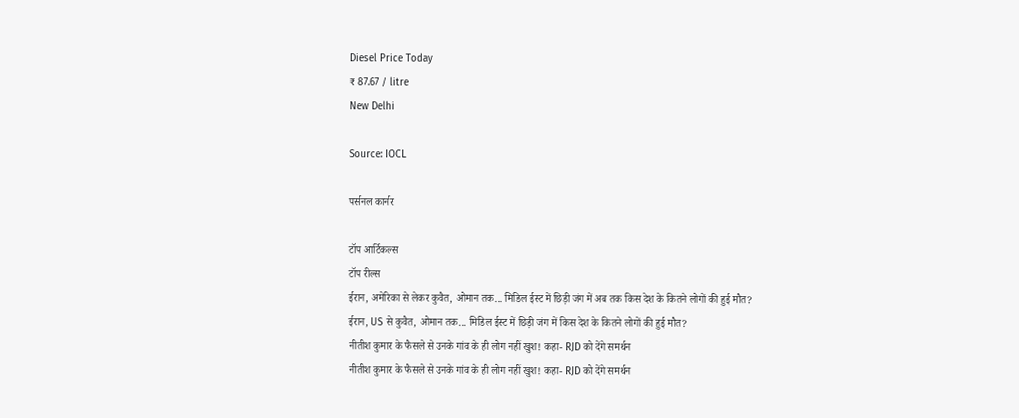Diesel Price Today
₹ 87.67 / litre
New Delhi

Source: IOCL

पर्सनल कार्नर

टॉप आर्टिकल्स
टॉप रील्स
ईरान, अमेरिका से लेकर कुवैत, ओमान तक... मिडिल ईस्ट में छिड़ी जंग में अब तक किस देश के कितने लोगों की हुई मौत?
ईरान, US से कुवैत, ओमान तक... मिडिल ईस्ट में छिड़ी जंग में किस देश के कितने लोगों की हुई मौत?
नीतीश कुमार के फैसले से उनके गांव के ही लोग नहीं खुश! कहा- RJD को देंगे समर्थन
नीतीश कुमार के फैसले से उनके गांव के ही लोग नहीं खुश! कहा- RJD को देंगे समर्थन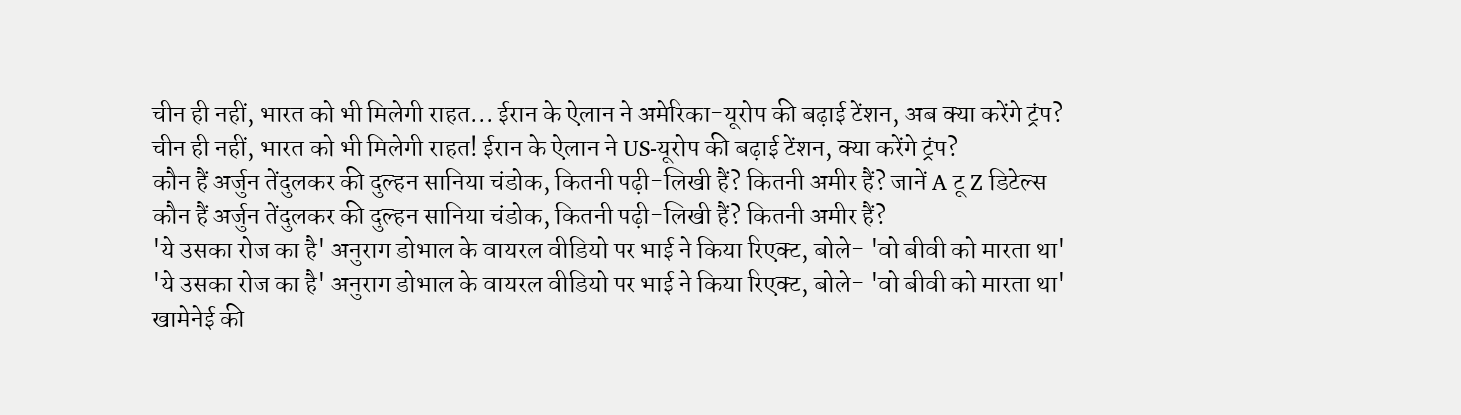चीन ही नहीं, भारत को भी मिलेगी राहत... ईरान के ऐलान ने अमेरिका-यूरोप की बढ़ाई टेंशन, अब क्या करेंगे ट्रंप?
चीन ही नहीं, भारत को भी मिलेगी राहत! ईरान के ऐलान ने US-यूरोप की बढ़ाई टेंशन, क्या करेंगे ट्रंप?
कौन हैं अर्जुन तेंदुलकर की दुल्हन सानिया चंडोक, कितनी पढ़ी-लिखी हैं? कितनी अमीर हैं? जानें A टू Z डिटेल्स
कौन हैं अर्जुन तेंदुलकर की दुल्हन सानिया चंडोक, कितनी पढ़ी-लिखी हैं? कितनी अमीर हैं?
'ये उसका रोज का है' अनुराग डोभाल के वायरल वीडियो पर भाई ने किया रिएक्ट, बोले- 'वो बीवी को मारता था'
'ये उसका रोज का है' अनुराग डोभाल के वायरल वीडियो पर भाई ने किया रिएक्ट, बोले- 'वो बीवी को मारता था'
खामेनेई की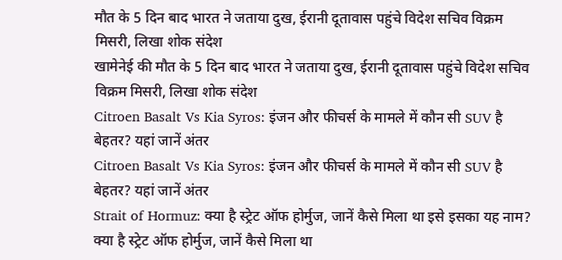मौत के 5 दिन बाद भारत ने जताया दुख, ईरानी दूतावास पहुंचे विदेश सचिव विक्रम मिसरी, लिखा शोक संदेश
खामेनेई की मौत के 5 दिन बाद भारत ने जताया दुख, ईरानी दूतावास पहुंचे विदेश सचिव विक्रम मिसरी, लिखा शोक संदेश
Citroen Basalt Vs Kia Syros: इंजन और फीचर्स के मामले में कौन सी SUV है बेहतर? यहां जानें अंतर
Citroen Basalt Vs Kia Syros: इंजन और फीचर्स के मामले में कौन सी SUV है बेहतर? यहां जानें अंतर
Strait of Hormuz: क्या है स्ट्रेट ऑफ होर्मुज, जानें कैसे मिला था इसे इसका यह नाम?
क्या है स्ट्रेट ऑफ होर्मुज, जानें कैसे मिला था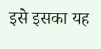इसे इसका यह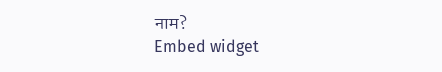नाम?
Embed widget